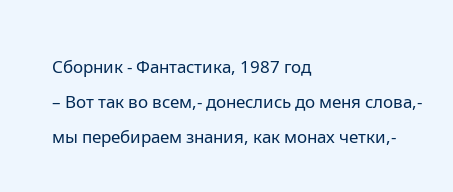Сборник - Фантастика, 1987 год
– Вот так во всем,- донеслись до меня слова,- мы перебираем знания, как монах четки,-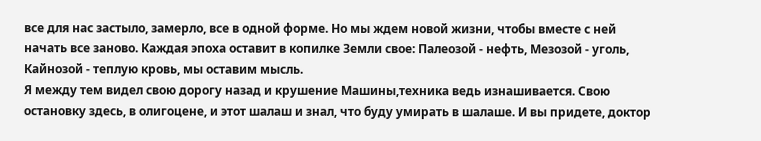все для нас застыло, замерло, все в одной форме. Но мы ждем новой жизни, чтобы вместе с ней начать все заново. Каждая эпоха оставит в копилке Земли свое: Палеозой - нефть, Мезозой - уголь, Кайнозой - теплую кровь, мы оставим мысль.
Я между тем видел свою дорогу назад и крушение Машины,техника ведь изнашивается. Свою остановку здесь, в олигоцене, и этот шалаш и знал, что буду умирать в шалаше. И вы придете, доктор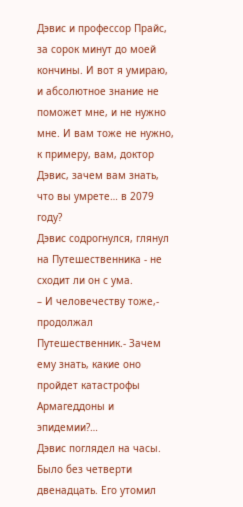Дэвис и профессор Прайс, за сорок минут до моей кончины. И вот я умираю, и абсолютное знание не поможет мне, и не нужно мне. И вам тоже не нужно, к примеру, вам, доктор Дэвис, зачем вам знать, что вы умрете… в 2079 году?
Дэвис содрогнулся, глянул на Путешественника - не сходит ли он с ума.
– И человечеству тоже,- продолжал Путешественник.- Зачем ему знать, какие оно пройдет катастрофы Армагеддоны и эпидемии?…
Дэвис поглядел на часы. Было без четверти двенадцать. Его утомил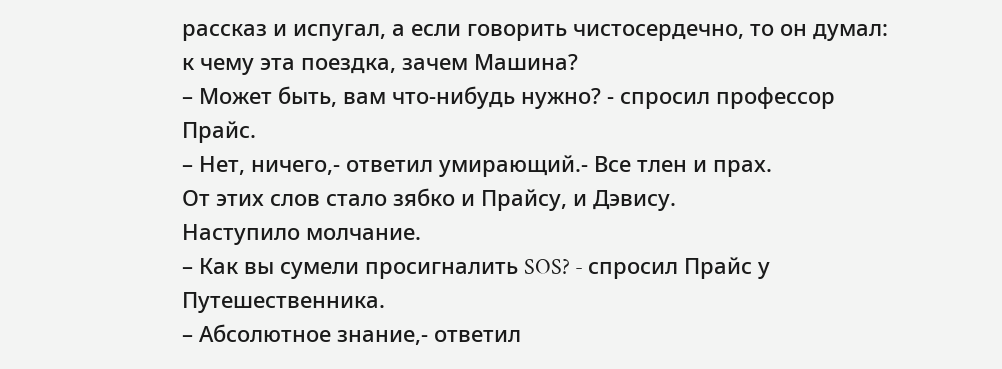рассказ и испугал, а если говорить чистосердечно, то он думал: к чему эта поездка, зачем Машина?
– Может быть, вам что-нибудь нужно? - спросил профессор Прайс.
– Нет, ничего,- ответил умирающий.- Все тлен и прах.
От этих слов стало зябко и Прайсу, и Дэвису.
Наступило молчание.
– Как вы сумели просигналить SOS? - спросил Прайс у Путешественника.
– Абсолютное знание,- ответил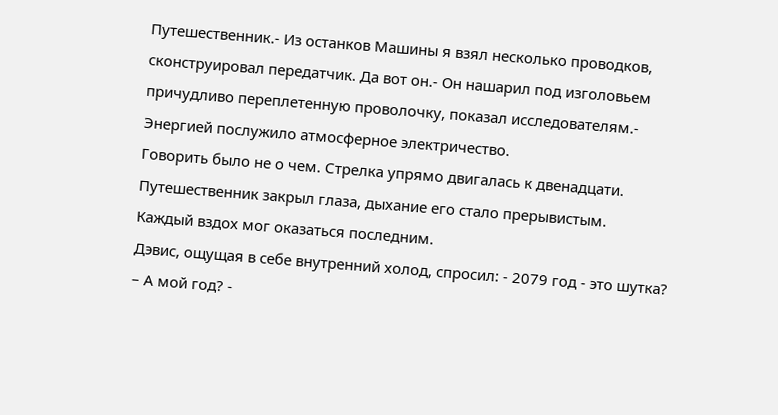Путешественник.- Из останков Машины я взял несколько проводков, сконструировал передатчик. Да вот он.- Он нашарил под изголовьем причудливо переплетенную проволочку, показал исследователям.- Энергией послужило атмосферное электричество.
Говорить было не о чем. Стрелка упрямо двигалась к двенадцати. Путешественник закрыл глаза, дыхание его стало прерывистым.
Каждый вздох мог оказаться последним.
Дэвис, ощущая в себе внутренний холод, спросил: - 2079 год - это шутка?
– А мой год? -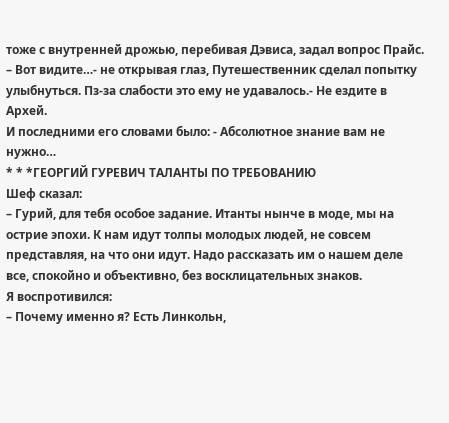тоже с внутренней дрожью, перебивая Дэвиса, задал вопрос Прайс.
– Вот видите…- не открывая глаз, Путешественник сделал попытку улыбнуться. Пз-за слабости это ему не удавалось.- Не ездите в Архей.
И последними его словами было: - Абсолютное знание вам не нужно…
* * *ГЕОРГИЙ ГУРЕВИЧ ТАЛАНТЫ ПО ТРЕБОВАНИЮ
Шеф сказал:
– Гурий, для тебя особое задание. Итанты нынче в моде, мы на острие эпохи. К нам идут толпы молодых людей, не совсем представляя, на что они идут. Надо рассказать им о нашем деле все, спокойно и объективно, без восклицательных знаков.
Я воспротивился:
– Почему именно я? Есть Линкольн,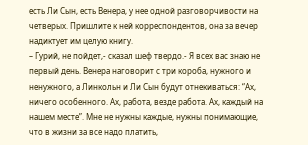есть Ли Сын, есть Венера, у нее одной разговорчивости на четверых. Пришлите к ней корреспондентов, она за вечер надиктует им целую книгу.
– Гурий, не пойдет,- сказал шеф твердо.- Я всех вас знаю не первый день. Венера наговорит с три короба, нужного и ненужного, а Линкольн и Ли Сын будут отнекиваться: “Ах, ничего особенного. Ах, работа, везде работа. Ах, каждый на нашем месте”. Мне не нужны каждые, нужны понимающие, что в жизни за все надо платить,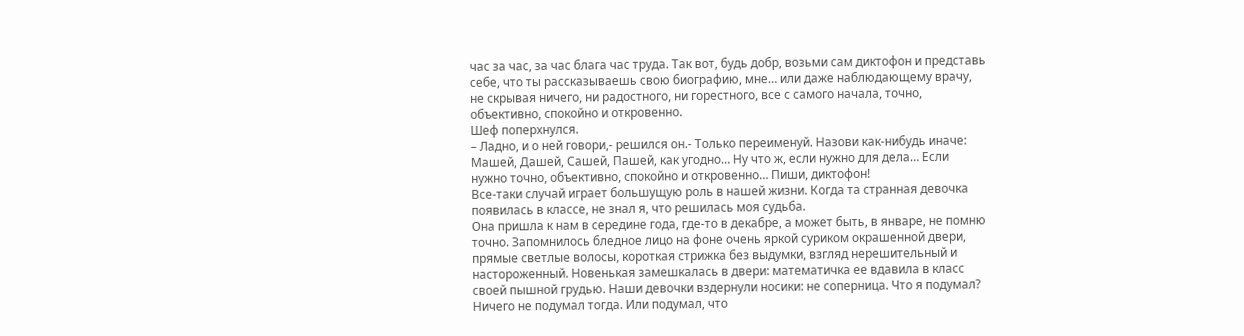час за час, за час блага час труда. Так вот, будь добр, возьми сам диктофон и представь себе, что ты рассказываешь свою биографию, мне… или даже наблюдающему врачу, не скрывая ничего, ни радостного, ни горестного, все с самого начала, точно, объективно, спокойно и откровенно.
Шеф поперхнулся.
– Ладно, и о ней говори,- решился он.- Только переименуй. Назови как-нибудь иначе: Машей, Дашей, Сашей, Пашей, как угодно… Ну что ж, если нужно для дела… Если нужно точно, объективно, спокойно и откровенно… Пиши, диктофон!
Все-таки случай играет большущую роль в нашей жизни. Когда та странная девочка появилась в классе, не знал я, что решилась моя судьба.
Она пришла к нам в середине года, где-то в декабре, а может быть, в январе, не помню точно. Запомнилось бледное лицо на фоне очень яркой суриком окрашенной двери, прямые светлые волосы, короткая стрижка без выдумки, взгляд нерешительный и настороженный. Новенькая замешкалась в двери: математичка ее вдавила в класс своей пышной грудью. Наши девочки вздернули носики: не соперница. Что я подумал? Ничего не подумал тогда. Или подумал, что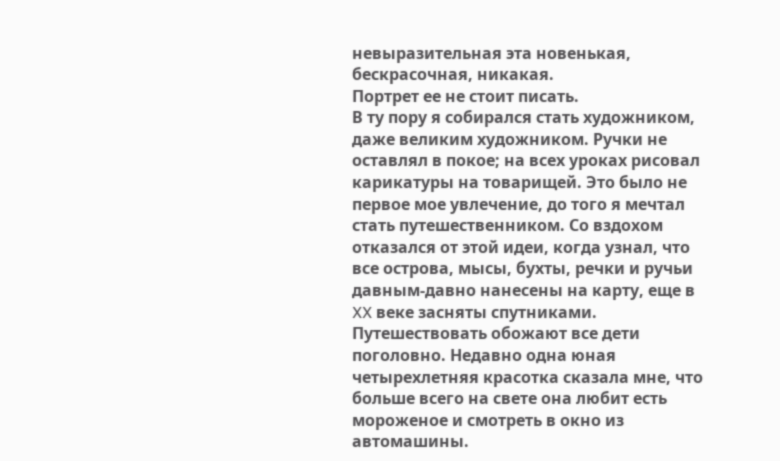невыразительная эта новенькая, бескрасочная, никакая.
Портрет ее не стоит писать.
В ту пору я собирался стать художником, даже великим художником. Ручки не оставлял в покое; на всех уроках рисовал карикатуры на товарищей. Это было не первое мое увлечение, до того я мечтал стать путешественником. Со вздохом отказался от этой идеи, когда узнал, что все острова, мысы, бухты, речки и ручьи давным-давно нанесены на карту, еще в XX веке засняты спутниками.
Путешествовать обожают все дети поголовно. Недавно одна юная четырехлетняя красотка сказала мне, что больше всего на свете она любит есть мороженое и смотреть в окно из автомашины.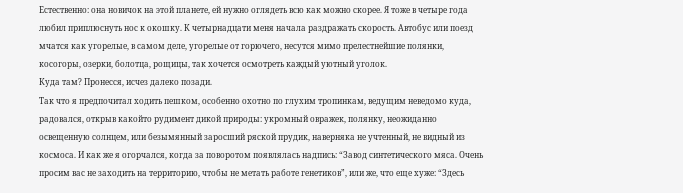Естественно: она новичок на этой планете, ей нужно оглядеть всю как можно скорее. Я тоже в четыре года любил приплюснуть нос к окошку. К четырнадцати меня начала раздражать скорость. Автобус или поезд мчатся как угорелые, в самом деле, угорелые от горючего, несутся мимо прелестнейшие полянки, косогоры, озерки, болотца, рощицы, так хочется осмотреть каждый уютный уголок.
Куда там? Пронесся, исчез далеко позади.
Так что я предпочитал ходить пешком, особенно охотно по глухим тропинкам, ведущим неведомо куда, радовался, открыв какойто рудимент дикой природы: укромный овражек, полянку, неожиданно освещенную солнцем, или безымянный заросший ряской прудик, наверняка не учтенный, не видный из космоса. И как же я огорчался, когда за поворотом появлялась надпись: “Завод синтетического мяса. Очень просим вас не заходить на территорию, чтобы не метать работе генетиков”, или же, что еще хуже: “Здесь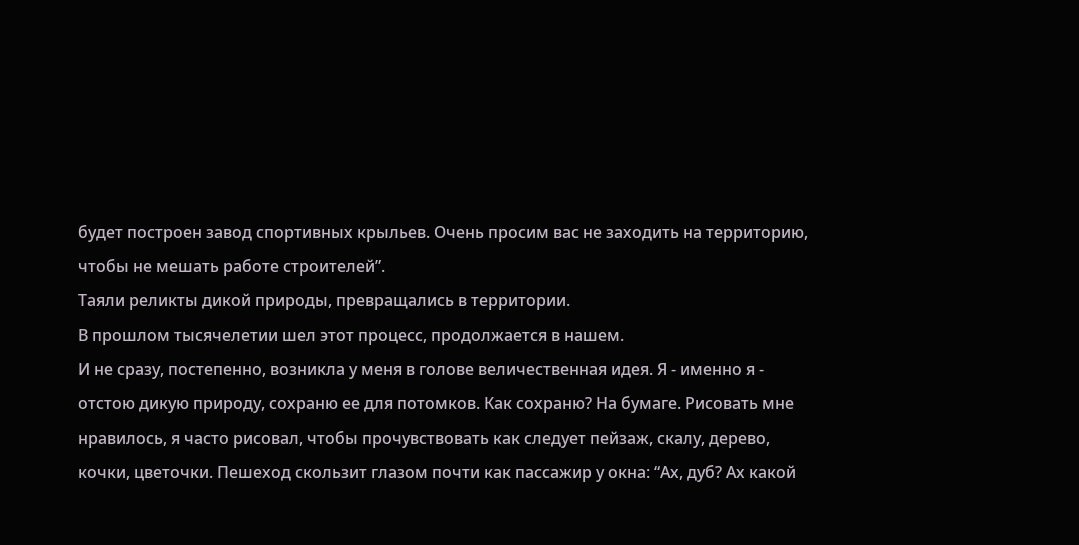будет построен завод спортивных крыльев. Очень просим вас не заходить на территорию, чтобы не мешать работе строителей”.
Таяли реликты дикой природы, превращались в территории.
В прошлом тысячелетии шел этот процесс, продолжается в нашем.
И не сразу, постепенно, возникла у меня в голове величественная идея. Я - именно я - отстою дикую природу, сохраню ее для потомков. Как сохраню? На бумаге. Рисовать мне нравилось, я часто рисовал, чтобы прочувствовать как следует пейзаж, скалу, дерево, кочки, цветочки. Пешеход скользит глазом почти как пассажир у окна: “Ах, дуб? Ах какой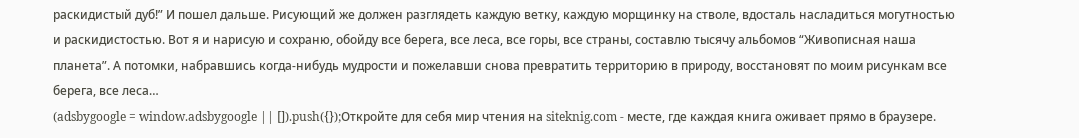раскидистый дуб!” И пошел дальше. Рисующий же должен разглядеть каждую ветку, каждую морщинку на стволе, вдосталь насладиться могутностью и раскидистостью. Вот я и нарисую и сохраню, обойду все берега, все леса, все горы, все страны, составлю тысячу альбомов “Живописная наша планета”. А потомки, набравшись когда-нибудь мудрости и пожелавши снова превратить территорию в природу, восстановят по моим рисункам все берега, все леса…
(adsbygoogle = window.adsbygoogle || []).push({});Откройте для себя мир чтения на siteknig.com - месте, где каждая книга оживает прямо в браузере.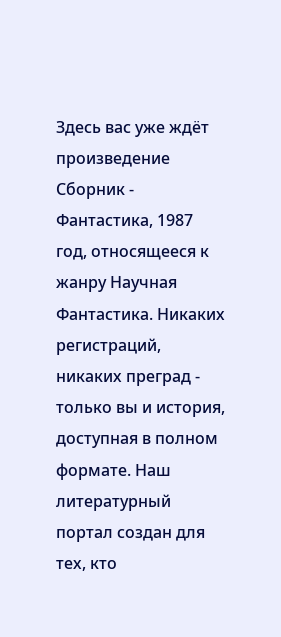Здесь вас уже ждёт произведение Сборник - Фантастика, 1987 год, относящееся к жанру Научная Фантастика. Никаких регистраций, никаких преград - только вы и история, доступная в полном формате. Наш литературный портал создан для тех, кто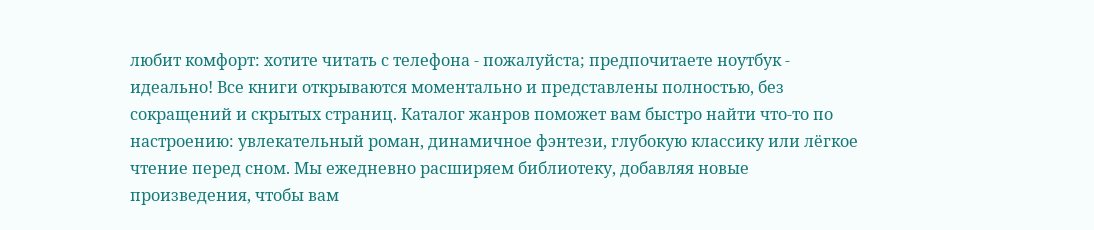любит комфорт: хотите читать с телефона - пожалуйста; предпочитаете ноутбук - идеально! Все книги открываются моментально и представлены полностью, без сокращений и скрытых страниц. Каталог жанров поможет вам быстро найти что-то по настроению: увлекательный роман, динамичное фэнтези, глубокую классику или лёгкое чтение перед сном. Мы ежедневно расширяем библиотеку, добавляя новые произведения, чтобы вам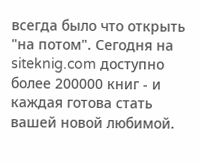всегда было что открыть "на потом". Сегодня на siteknig.com доступно более 200000 книг - и каждая готова стать вашей новой любимой.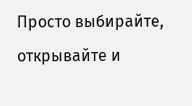Просто выбирайте, открывайте и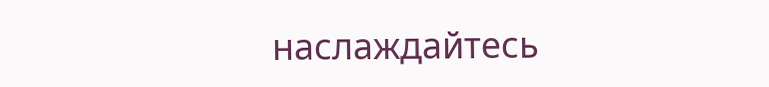наслаждайтесь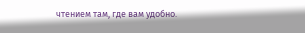чтением там, где вам удобно.